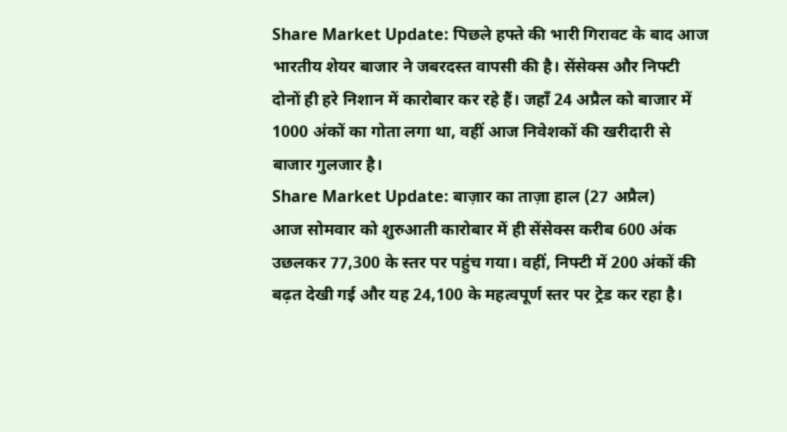Share Market Update: पिछले हफ्ते की भारी गिरावट के बाद आज भारतीय शेयर बाजार ने जबरदस्त वापसी की है। सेंसेक्स और निफ्टी दोनों ही हरे निशान में कारोबार कर रहे हैं। जहाँ 24 अप्रैल को बाजार में 1000 अंकों का गोता लगा था, वहीं आज निवेशकों की खरीदारी से बाजार गुलजार है।
Share Market Update: बाज़ार का ताज़ा हाल (27 अप्रैल)
आज सोमवार को शुरुआती कारोबार में ही सेंसेक्स करीब 600 अंक उछलकर 77,300 के स्तर पर पहुंच गया। वहीं, निफ्टी में 200 अंकों की बढ़त देखी गई और यह 24,100 के महत्वपूर्ण स्तर पर ट्रेड कर रहा है।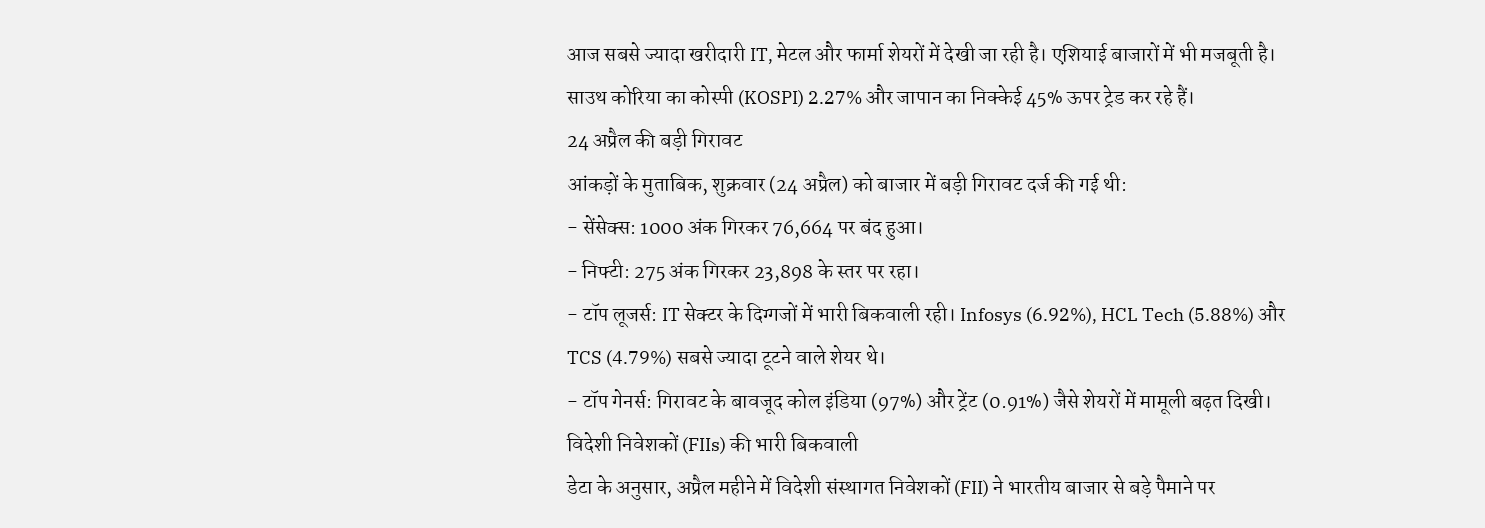आज सबसे ज्यादा खरीदारी IT, मेटल और फार्मा शेयरों में देखी जा रही है। एशियाई बाजारों में भी मजबूती है। साउथ कोरिया का कोस्पी (KOSPI) 2.27% और जापान का निक्केई 45% ऊपर ट्रेड कर रहे हैं।
24 अप्रैल की बड़ी गिरावट
आंकड़ों के मुताबिक, शुक्रवार (24 अप्रैल) को बाजार में बड़ी गिरावट दर्ज की गई थी:
- सेंसेक्स: 1000 अंक गिरकर 76,664 पर बंद हुआ।
- निफ्टी: 275 अंक गिरकर 23,898 के स्तर पर रहा।
- टॉप लूजर्स: IT सेक्टर के दिग्गजों में भारी बिकवाली रही। Infosys (6.92%), HCL Tech (5.88%) और TCS (4.79%) सबसे ज्यादा टूटने वाले शेयर थे।
- टॉप गेनर्स: गिरावट के बावजूद कोल इंडिया (97%) और ट्रेंट (0.91%) जैसे शेयरों में मामूली बढ़त दिखी।
विदेशी निवेशकों (FIIs) की भारी बिकवाली
डेटा के अनुसार, अप्रैल महीने में विदेशी संस्थागत निवेशकों (FII) ने भारतीय बाजार से बड़े पैमाने पर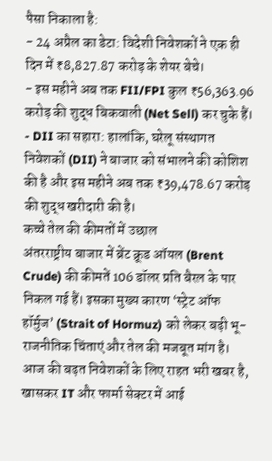पैसा निकाला है:
- 24 अप्रैल का डेटा: विदेशी निवेशकों ने एक ही दिन में ₹8,827.87 करोड़ के शेयर बेचे।
- इस महीने अब तक FII/FPI कुल ₹56,363.96 करोड़ की शुद्ध बिकवाली (Net Sell) कर चुके हैं।
- DII का सहारा: हालांकि, घरेलू संस्थागत निवेशकों (DII) ने बाजार को संभालने की कोशिश की है और इस महीने अब तक ₹39,478.67 करोड़ की शुद्ध खरीदारी की है।
कच्चे तेल की कीमतों में उछाल
अंतरराष्ट्रीय बाजार में ब्रेंट क्रूड ऑयल (Brent Crude) की कीमतें 106 डॉलर प्रति बैरल के पार निकल गई हैं। इसका मुख्य कारण ‘स्ट्रेट ऑफ हॉर्मुज’ (Strait of Hormuz) को लेकर बढ़ी भू-राजनीतिक चिंताएं और तेल की मजबूत मांग है।
आज की बढ़त निवेशकों के लिए राहत भरी खबर है, खासकर IT और फार्मा सेक्टर में आई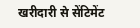खरीदारी से सेंटिमेंट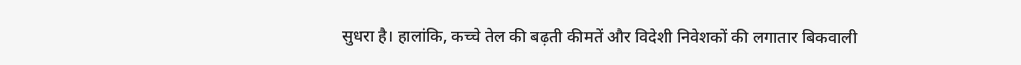सुधरा है। हालांकि, कच्चे तेल की बढ़ती कीमतें और विदेशी निवेशकों की लगातार बिकवाली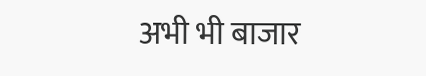अभी भी बाजार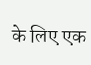के लिए एक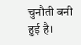चुनौती बनी हुई है।